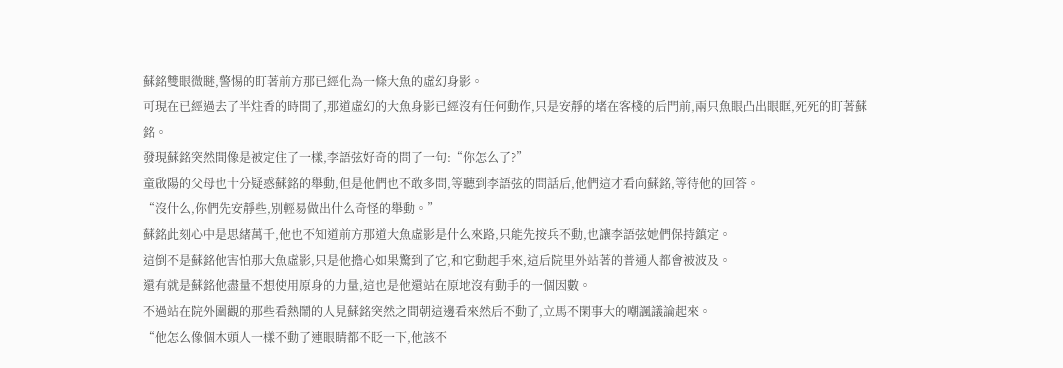蘇銘雙眼微瞇,警惕的盯著前方那已經化為一條大魚的虛幻身影。
可現在已經過去了半炷香的時間了,那道虛幻的大魚身影已經沒有任何動作,只是安靜的堵在客棧的后門前,兩只魚眼凸出眼眶,死死的盯著蘇銘。
發現蘇銘突然間像是被定住了一樣,李語弦好奇的問了一句:“你怎么了?”
童啟陽的父母也十分疑惑蘇銘的舉動,但是他們也不敢多問,等聽到李語弦的問話后,他們這才看向蘇銘,等待他的回答。
“沒什么,你們先安靜些,別輕易做出什么奇怪的舉動。”
蘇銘此刻心中是思緒萬千,他也不知道前方那道大魚虛影是什么來路,只能先按兵不動,也讓李語弦她們保持鎮定。
這倒不是蘇銘他害怕那大魚虛影,只是他擔心如果驚到了它,和它動起手來,這后院里外站著的普通人都會被波及。
還有就是蘇銘他盡量不想使用原身的力量,這也是他還站在原地沒有動手的一個因數。
不過站在院外圍觀的那些看熱鬧的人見蘇銘突然之間朝這邊看來然后不動了,立馬不閑事大的嘲諷議論起來。
“他怎么像個木頭人一樣不動了連眼睛都不眨一下,他該不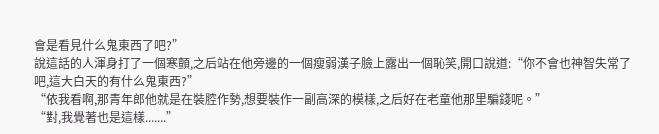會是看見什么鬼東西了吧?”
說這話的人渾身打了一個寒顫,之后站在他旁邊的一個瘦弱漢子臉上露出一個恥笑,開口說道:“你不會也神智失常了吧,這大白天的有什么鬼東西?”
“依我看啊,那青年郎他就是在裝腔作勢,想要裝作一副高深的模樣,之后好在老童他那里騙錢呢。”
“對,我覺著也是這樣.......”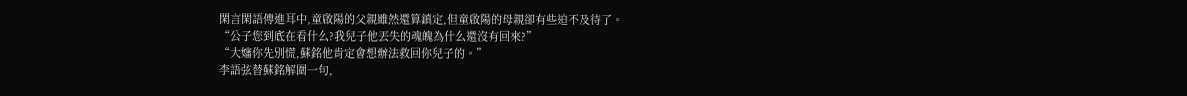閑言閑語傳進耳中,童啟陽的父親雖然還算鎮定,但童啟陽的母親卻有些迫不及待了。
“公子您到底在看什么?我兒子他丟失的魂魄為什么還沒有回來?”
“大嬸你先別慌,蘇銘他肯定會想辦法救回你兒子的。”
李語弦替蘇銘解圍一句,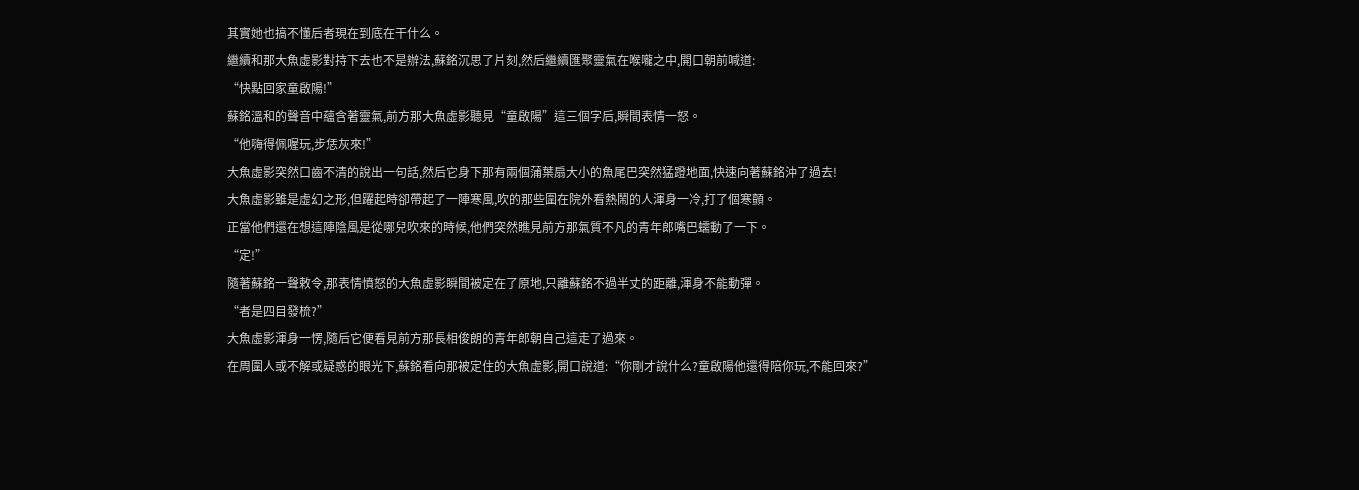其實她也搞不懂后者現在到底在干什么。
繼續和那大魚虛影對持下去也不是辦法,蘇銘沉思了片刻,然后繼續匯聚靈氣在喉嚨之中,開口朝前喊道:
“快點回家童啟陽!”
蘇銘溫和的聲音中蘊含著靈氣,前方那大魚虛影聽見“童啟陽”這三個字后,瞬間表情一怒。
“他嗨得佩喔玩,步恁灰來!”
大魚虛影突然口齒不清的說出一句話,然后它身下那有兩個蒲葉扇大小的魚尾巴突然猛蹬地面,快速向著蘇銘沖了過去!
大魚虛影雖是虛幻之形,但躍起時卻帶起了一陣寒風,吹的那些圍在院外看熱鬧的人渾身一冷,打了個寒顫。
正當他們還在想這陣陰風是從哪兒吹來的時候,他們突然瞧見前方那氣質不凡的青年郎嘴巴蠕動了一下。
“定!”
隨著蘇銘一聲敕令,那表情憤怒的大魚虛影瞬間被定在了原地,只離蘇銘不過半丈的距離,渾身不能動彈。
“者是四目發梳?”
大魚虛影渾身一愣,隨后它便看見前方那長相俊朗的青年郎朝自己這走了過來。
在周圍人或不解或疑惑的眼光下,蘇銘看向那被定住的大魚虛影,開口說道:“你剛才說什么?童啟陽他還得陪你玩,不能回來?”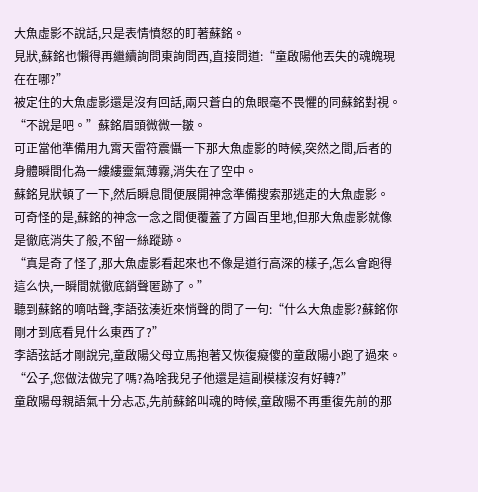大魚虛影不說話,只是表情憤怒的盯著蘇銘。
見狀,蘇銘也懶得再繼續詢問東詢問西,直接問道:“童啟陽他丟失的魂魄現在在哪?”
被定住的大魚虛影還是沒有回話,兩只蒼白的魚眼毫不畏懼的同蘇銘對視。
“不說是吧。”蘇銘眉頭微微一皺。
可正當他準備用九霄天雷符震懾一下那大魚虛影的時候,突然之間,后者的身體瞬間化為一縷縷靈氣薄霧,消失在了空中。
蘇銘見狀頓了一下,然后瞬息間便展開神念準備搜索那逃走的大魚虛影。
可奇怪的是,蘇銘的神念一念之間便覆蓋了方圓百里地,但那大魚虛影就像是徹底消失了般,不留一絲蹤跡。
“真是奇了怪了,那大魚虛影看起來也不像是道行高深的樣子,怎么會跑得這么快,一瞬間就徹底銷聲匿跡了。”
聽到蘇銘的嘀咕聲,李語弦湊近來悄聲的問了一句:“什么大魚虛影?蘇銘你剛才到底看見什么東西了?”
李語弦話才剛說完,童啟陽父母立馬抱著又恢復癡傻的童啟陽小跑了過來。
“公子,您做法做完了嗎?為啥我兒子他還是這副模樣沒有好轉?”
童啟陽母親語氣十分忐忑,先前蘇銘叫魂的時候,童啟陽不再重復先前的那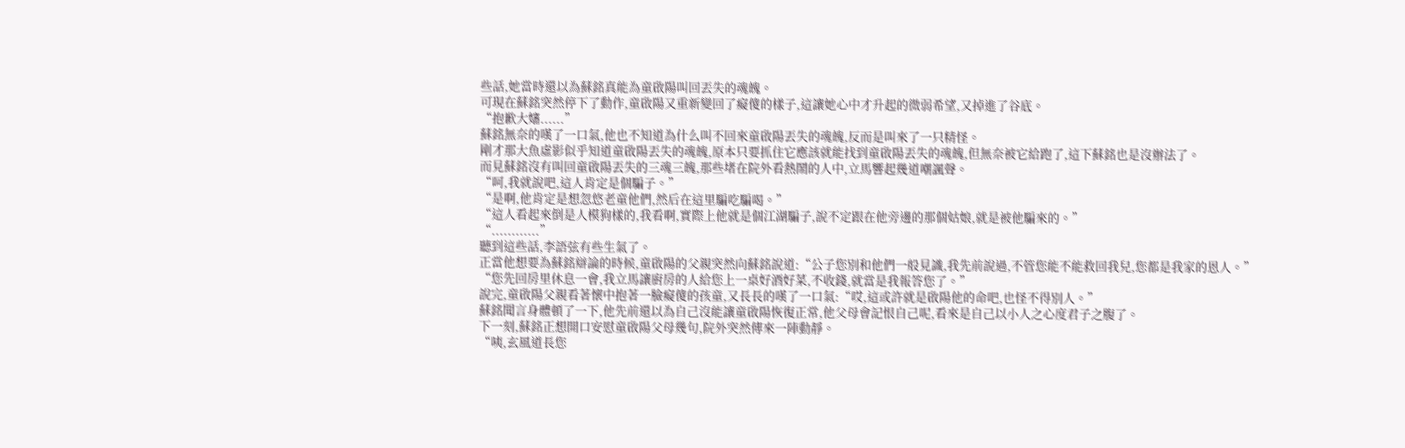些話,她當時還以為蘇銘真能為童啟陽叫回丟失的魂魄。
可現在蘇銘突然停下了動作,童啟陽又重新變回了癡傻的樣子,這讓她心中才升起的微弱希望,又掉進了谷底。
“抱歉大嬸......”
蘇銘無奈的嘆了一口氣,他也不知道為什么叫不回來童啟陽丟失的魂魄,反而是叫來了一只精怪。
剛才那大魚虛影似乎知道童啟陽丟失的魂魄,原本只要抓住它應該就能找到童啟陽丟失的魂魄,但無奈被它給跑了,這下蘇銘也是沒辦法了。
而見蘇銘沒有叫回童啟陽丟失的三魂三魄,那些堵在院外看熱鬧的人中,立馬響起幾道嘲諷聲。
“呵,我就說吧,這人肯定是個騙子。”
“是啊,他肯定是想忽悠老童他們,然后在這里騙吃騙喝。”
“這人看起來倒是人模狗樣的,我看啊,實際上他就是個江湖騙子,說不定跟在他旁邊的那個姑娘,就是被他騙來的。”
“............”
聽到這些話,李語弦有些生氣了。
正當他想要為蘇銘辯論的時候,童啟陽的父親突然向蘇銘說道:“公子您別和他們一般見識,我先前說過,不管您能不能救回我兒,您都是我家的恩人。”
“您先回房里休息一會,我立馬讓廚房的人給您上一桌好酒好菜,不收錢,就當是我報答您了。”
說完,童啟陽父親看著懷中抱著一臉癡傻的孩童,又長長的嘆了一口氣:“哎,這或許就是啟陽他的命吧,也怪不得別人。”
蘇銘聞言身體頓了一下,他先前還以為自己沒能讓童啟陽恢復正常,他父母會記恨自己呢,看來是自己以小人之心度君子之腹了。
下一刻,蘇銘正想開口安慰童啟陽父母幾句,院外突然傳來一陣動靜。
“咦,玄風道長您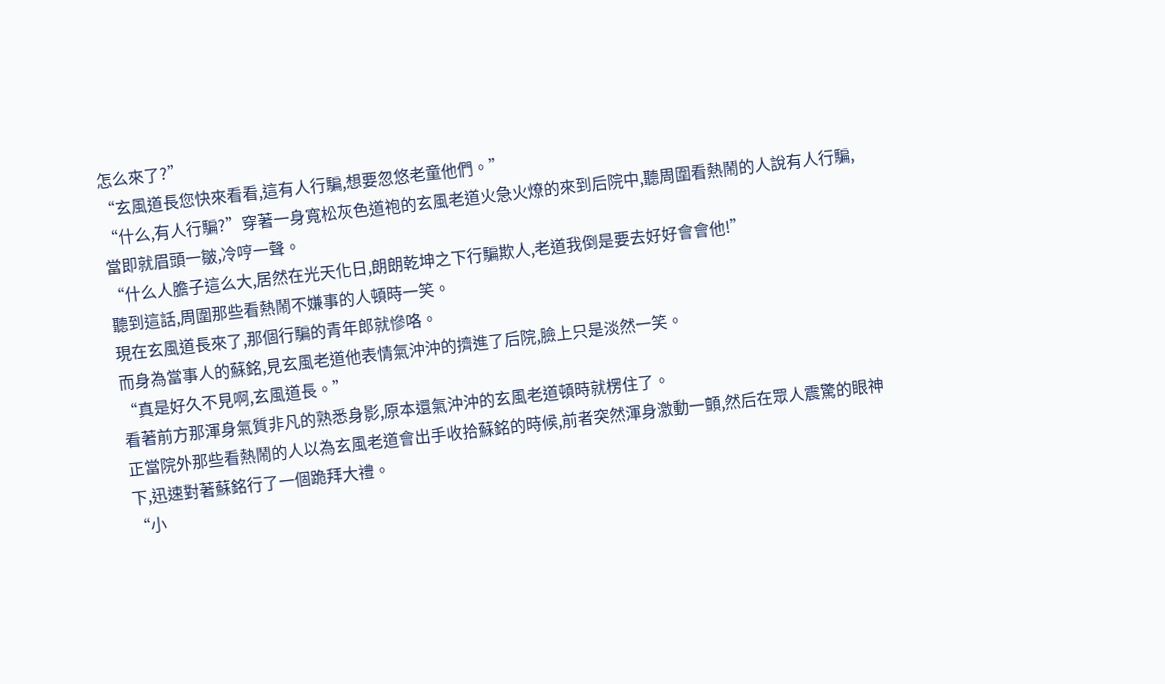怎么來了?”
“玄風道長您快來看看,這有人行騙,想要忽悠老童他們。”
“什么,有人行騙?”穿著一身寬松灰色道袍的玄風老道火急火燎的來到后院中,聽周圍看熱鬧的人說有人行騙,當即就眉頭一皺,冷哼一聲。
“什么人膽子這么大,居然在光天化日,朗朗乾坤之下行騙欺人,老道我倒是要去好好會會他!”
聽到這話,周圍那些看熱鬧不嫌事的人頓時一笑。
現在玄風道長來了,那個行騙的青年郎就慘咯。
而身為當事人的蘇銘,見玄風老道他表情氣沖沖的擠進了后院,臉上只是淡然一笑。
“真是好久不見啊,玄風道長。”
看著前方那渾身氣質非凡的熟悉身影,原本還氣沖沖的玄風老道頓時就楞住了。
正當院外那些看熱鬧的人以為玄風老道會出手收拾蘇銘的時候,前者突然渾身激動一顫,然后在眾人震驚的眼神下,迅速對著蘇銘行了一個跪拜大禮。
“小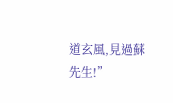道玄風,見過蘇先生!”